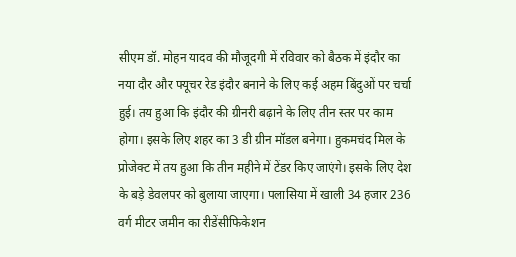सीएम डॉ. मोहन यादव की मौजूदगी में रविवार को बैठक में इंदौर का नया दौर और फ्यूचर रेड इंदौर बनाने के लिए कई अहम बिंदुओं पर चर्चा हुई। तय हुआ कि इंदौर की ग्रीनरी बढ़ाने के लिए तीन स्तर पर काम होगा। इसके लिए शहर का 3 डी ग्रीन मॉडल बनेगा। हुकमचंद मिल के प्रोजेक्ट में तय हुआ कि तीन महीने में टेंडर किए जाएंगे। इसके लिए देश के बड़े डेवलपर को बुलाया जाएगा। पलासिया में खाली 34 हजार 236 वर्ग मीटर जमीन का रीडेंसीफिकेशन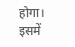होगा। इसमें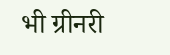भी ग्रीनरी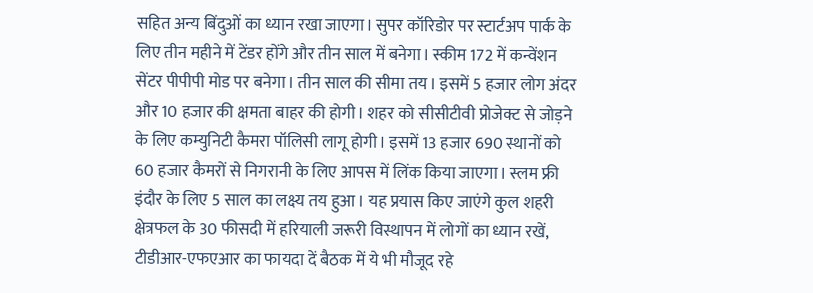सहित अन्य बिंदुओं का ध्यान रखा जाएगा। सुपर कॉरिडोर पर स्टार्टअप पार्क के लिए तीन महीने में टेंडर होंगे और तीन साल में बनेगा। स्कीम 172 में कन्वेंशन सेंटर पीपीपी मोड पर बनेगा। तीन साल की सीमा तय। इसमें 5 हजार लोग अंदर और 10 हजार की क्षमता बाहर की होगी। शहर को सीसीटीवी प्रोजेक्ट से जोड़ने के लिए कम्युनिटी कैमरा पॉलिसी लागू होगी। इसमें 13 हजार 690 स्थानों को 60 हजार कैमरों से निगरानी के लिए आपस में लिंक किया जाएगा। स्लम फ्री इंदौर के लिए 5 साल का लक्ष्य तय हुआ। यह प्रयास किए जाएंगे कुल शहरी क्षेत्रफल के 30 फीसदी में हरियाली जरूरी विस्थापन में लोगों का ध्यान रखें, टीडीआर-एफएआर का फायदा दें बैठक में ये भी मौजूद रहे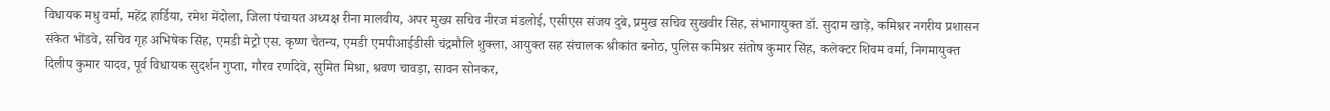विधायक मधु वर्मा, महेंद्र हार्डिया, रमेश मेंदोला, जिला पंचायत अध्यक्ष रीना मालवीय, अपर मुख्य सचिव नीरज मंडलोई, एसीएस संजय दुबे, प्रमुख सचिव सुखवीर सिंह, संभागायुक्त डॉ. सुदाम खाड़े, कमिश्नर नगरीय प्रशासन संकेत भोंडवे, सचिव गृह अभिषेक सिंह, एमडी मेट्रो एस. कृष्ण चैतन्य, एमडी एमपीआईडीसी चंद्रमौलि शुक्ला, आयुक्त सह संचालक श्रीकांत बनोठ, पुलिस कमिश्नर संतोष कुमार सिंह, कलेक्टर शिवम वर्मा, निगमायुक्त दिलीप कुमार यादव, पूर्व विधायक सुदर्शन गुप्ता, गौरव रणदिवे, सुमित मिश्रा, श्रवण चावड़ा, सावन सोनकर,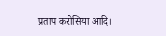प्रताप करोसिया आदि।